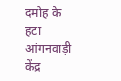दमोह के हटा आंगनवाड़ी केंद्र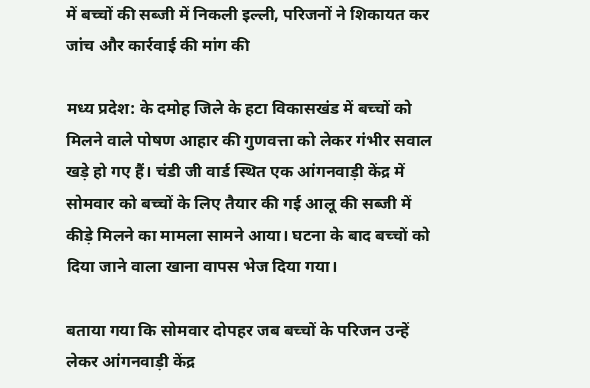में बच्चों की सब्जी में निकली इल्ली, परिजनों ने शिकायत कर जांच और कार्रवाई की मांग की

मध्य प्रदेश: के दमोह जिले के हटा विकासखंड में बच्चों को मिलने वाले पोषण आहार की गुणवत्ता को लेकर गंभीर सवाल खड़े हो गए हैं। चंडी जी वार्ड स्थित एक आंगनवाड़ी केंद्र में सोमवार को बच्चों के लिए तैयार की गई आलू की सब्जी में कीड़े मिलने का मामला सामने आया। घटना के बाद बच्चों को दिया जाने वाला खाना वापस भेज दिया गया।

बताया गया कि सोमवार दोपहर जब बच्चों के परिजन उन्हें लेकर आंगनवाड़ी केंद्र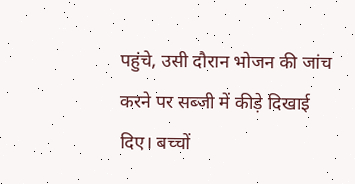पहुंचे, उसी दौरान भोजन की जांच करने पर सब्जी में कीड़े दिखाई दिए। बच्चों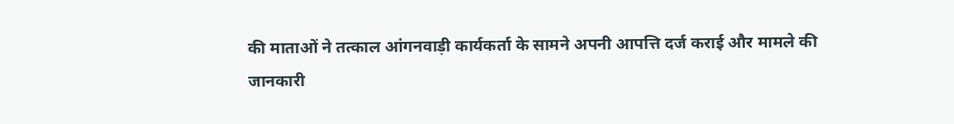की माताओं ने तत्काल आंगनवाड़ी कार्यकर्ता के सामने अपनी आपत्ति दर्ज कराई और मामले की जानकारी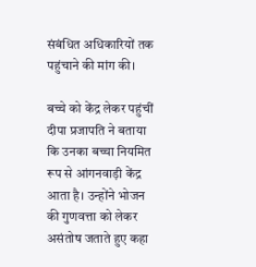संबंधित अधिकारियों तक पहुंचाने की मांग की।

बच्चे को केंद्र लेकर पहुंचीं दीपा प्रजापति ने बताया कि उनका बच्चा नियमित रूप से आंगनवाड़ी केंद्र आता है। उन्होंने भोजन की गुणवत्ता को लेकर असंतोष जताते हुए कहा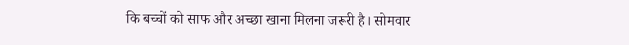कि बच्चों को साफ और अच्छा खाना मिलना जरूरी है। सोमवार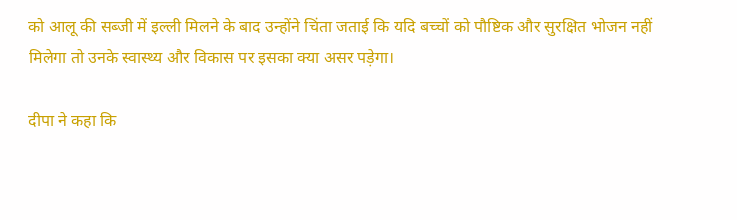को आलू की सब्जी में इल्ली मिलने के बाद उन्होंने चिंता जताई कि यदि बच्चों को पौष्टिक और सुरक्षित भोजन नहीं मिलेगा तो उनके स्वास्थ्य और विकास पर इसका क्या असर पड़ेगा।

दीपा ने कहा कि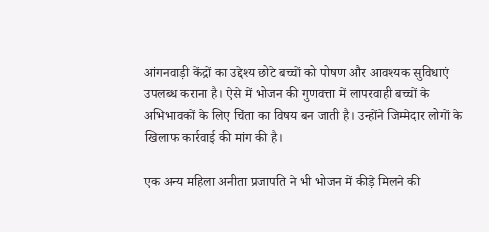आंगनवाड़ी केंद्रों का उद्देश्य छोटे बच्चों को पोषण और आवश्यक सुविधाएं उपलब्ध कराना है। ऐसे में भोजन की गुणवत्ता में लापरवाही बच्चों के अभिभावकों के लिए चिंता का विषय बन जाती है। उन्होंने जिम्मेदार लोगों के खिलाफ कार्रवाई की मांग की है।

एक अन्य महिला अनीता प्रजापति ने भी भोजन में कीड़े मिलने की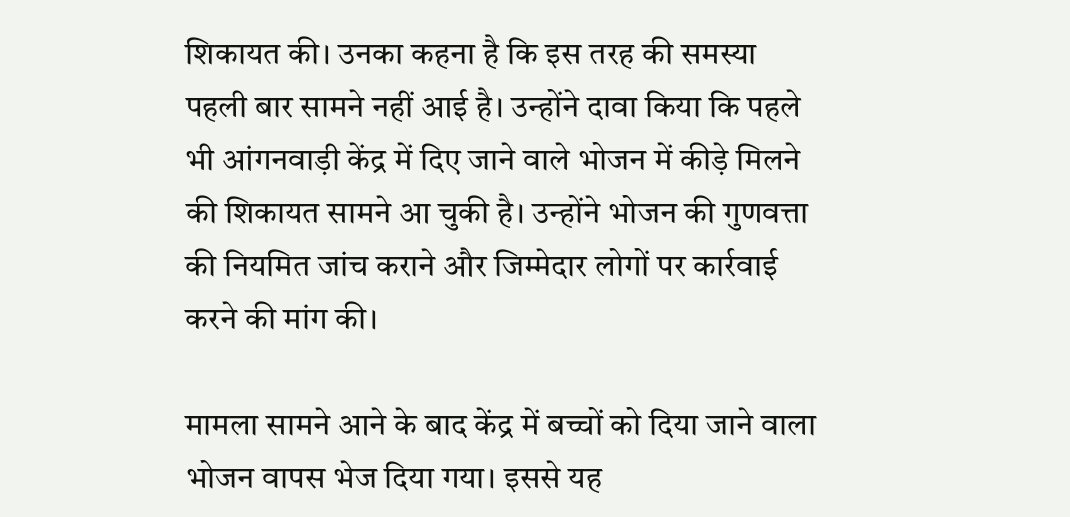शिकायत की। उनका कहना है कि इस तरह की समस्या पहली बार सामने नहीं आई है। उन्होंने दावा किया कि पहले भी आंगनवाड़ी केंद्र में दिए जाने वाले भोजन में कीड़े मिलने की शिकायत सामने आ चुकी है। उन्होंने भोजन की गुणवत्ता की नियमित जांच कराने और जिम्मेदार लोगों पर कार्रवाई करने की मांग की।

मामला सामने आने के बाद केंद्र में बच्चों को दिया जाने वाला भोजन वापस भेज दिया गया। इससे यह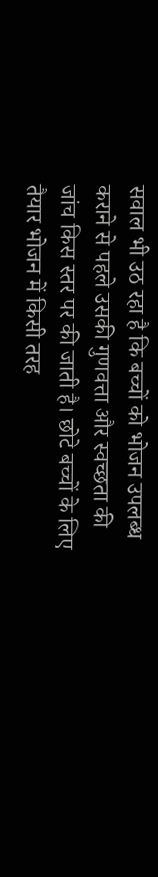सवाल भी उठ रहा है कि बच्चों को भोजन उपलब्ध कराने से पहले उसकी गुणवत्ता और स्वच्छता की जांच किस स्तर पर की जाती है। छोटे बच्चों के लिए तैयार भोजन में किसी तरह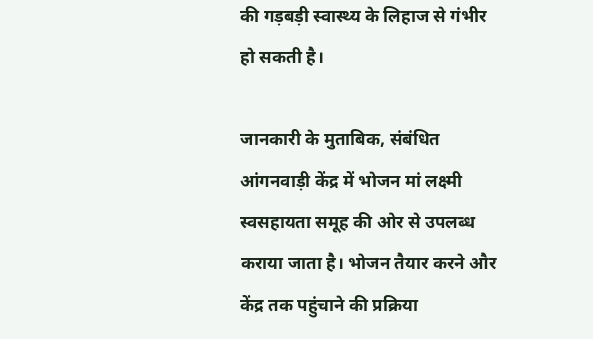की गड़बड़ी स्वास्थ्य के लिहाज से गंभीर हो सकती है।

जानकारी के मुताबिक, संबंधित आंगनवाड़ी केंद्र में भोजन मां लक्ष्मी स्वसहायता समूह की ओर से उपलब्ध कराया जाता है। भोजन तैयार करने और केंद्र तक पहुंचाने की प्रक्रिया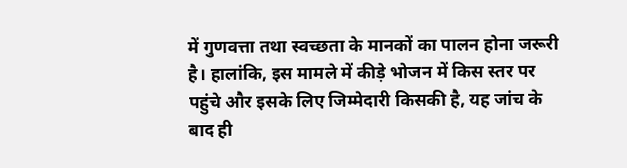में गुणवत्ता तथा स्वच्छता के मानकों का पालन होना जरूरी है। हालांकि, इस मामले में कीड़े भोजन में किस स्तर पर पहुंचे और इसके लिए जिम्मेदारी किसकी है, यह जांच के बाद ही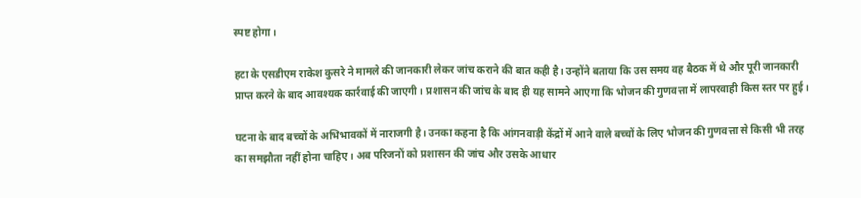स्पष्ट होगा।

हटा के एसडीएम राकेश कुसरे ने मामले की जानकारी लेकर जांच कराने की बात कही है। उन्होंने बताया कि उस समय वह बैठक में थे और पूरी जानकारी प्राप्त करने के बाद आवश्यक कार्रवाई की जाएगी। प्रशासन की जांच के बाद ही यह सामने आएगा कि भोजन की गुणवत्ता में लापरवाही किस स्तर पर हुई।

घटना के बाद बच्चों के अभिभावकों में नाराजगी है। उनका कहना है कि आंगनवाड़ी केंद्रों में आने वाले बच्चों के लिए भोजन की गुणवत्ता से किसी भी तरह का समझौता नहीं होना चाहिए। अब परिजनों को प्रशासन की जांच और उसके आधार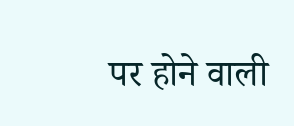पर होने वाली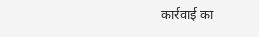कार्रवाई का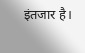इंतजार है।